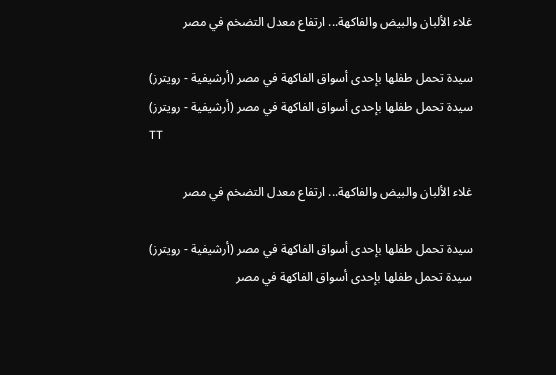غلاء الألبان والبيض والفاكهة... ارتفاع معدل التضخم في مصر

سيدة تحمل طفلها بإحدى أسواق الفاكهة في مصر (أرشيفية - رويترز)
سيدة تحمل طفلها بإحدى أسواق الفاكهة في مصر (أرشيفية - رويترز)
TT

غلاء الألبان والبيض والفاكهة... ارتفاع معدل التضخم في مصر

سيدة تحمل طفلها بإحدى أسواق الفاكهة في مصر (أرشيفية - رويترز)
سيدة تحمل طفلها بإحدى أسواق الفاكهة في مصر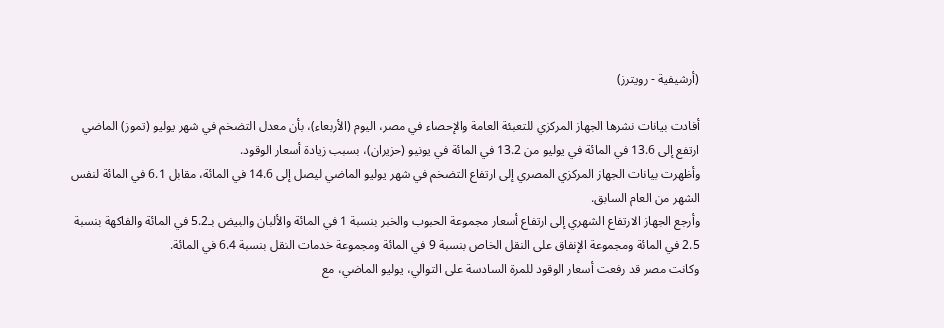(أرشيفية - رويترز)

أفادت بيانات نشرها الجهاز المركزي للتعبئة العامة والإحصاء في مصر، اليوم (الأربعاء)، بأن معدل التضخم في شهر يوليو (تموز) الماضي ارتفع إلى 13.6 في المائة في يوليو من 13.2 في المائة في يونيو (حزيران)، بسبب زيادة أسعار الوقود.
وأظهرت بيانات الجهاز المركزي المصري إلى ارتفاع التضخم في شهر يوليو الماضي ليصل إلى 14.6 في المائة، مقابل 6.1 في المائة لنفس الشهر من العام السابق.
وأرجع الجهاز الارتفاع الشهري إلى ارتفاع أسعار مجموعة الحبوب والخبر بنسبة 1 في المائة والألبان والبيض بـ5.2 في المائة والفاكهة بنسبة 2.5 في المائة ومجموعة الإنفاق على النقل الخاص بنسبة 9 في المائة ومجموعة خدمات النقل بنسبة 6.4 في المائة.
وكانت مصر قد رفعت أسعار الوقود للمرة السادسة على التوالي، يوليو الماضي، مع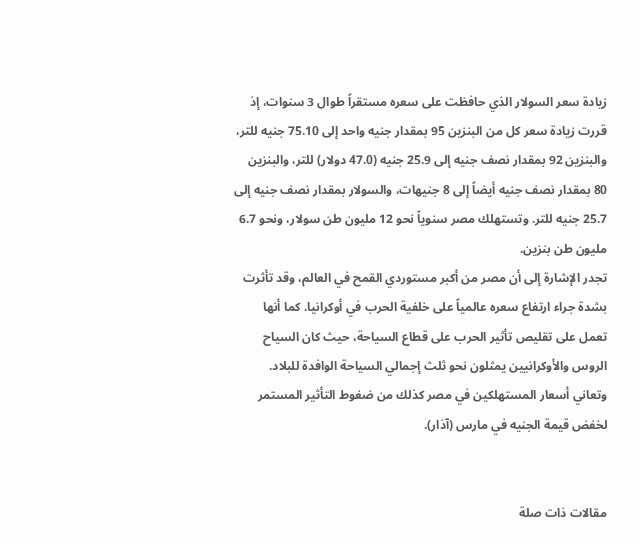زيادة سعر السولار الذي حافظت على سعره مستقراً طوال 3 سنوات، إذ قررت زيادة سعر كل من البنزين 95 بمقدار جنيه واحد إلى 75.10 جنيه للتر، والبنزين 92 بمقدار نصف جنيه إلى 25.9 جنيه (47.0 دولار) للتر، والبنزين 80 بمقدار نصف جنيه أيضاً إلى 8 جنيهات، والسولار بمقدار نصف جنيه إلى 25.7 جنيه للتر. وتستهلك مصر سنوياً نحو 12 مليون طن سولار، ونحو 6.7 مليون طن بنزين.
تجدر الإشارة إلى أن مصر من أكبر مستوردي القمح في العالم، وقد تأثرت بشدة جراء ارتفاع سعره عالمياً على خلفية الحرب في أوكرانيا. كما أنها تعمل على تقليص تأثير الحرب على قطاع السياحة، حيث كان السياح الروس والأوكرانيين يمثلون نحو ثلث إجمالي السياحة الوافدة للبلاد.
وتعاني أسعار المستهلكين في مصر كذلك من ضغوط التأثير المستمر لخفض قيمة الجنيه في مارس (آذار).


مقالات ذات صلة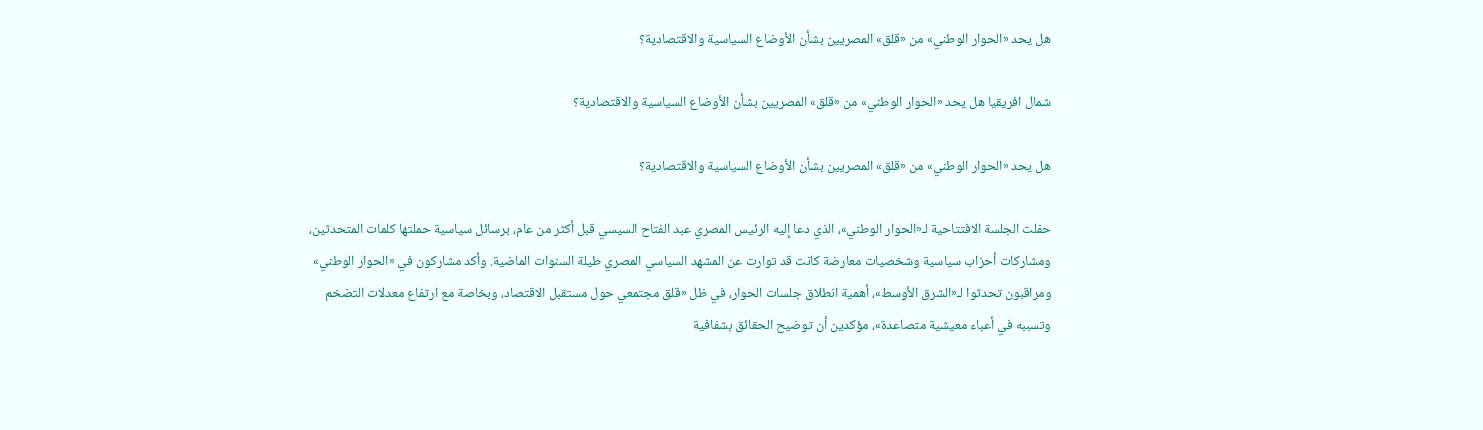هل يحد «الحوار الوطني» من «قلق» المصريين بشأن الأوضاع السياسية والاقتصادية؟

شمال افريقيا هل يحد «الحوار الوطني» من «قلق» المصريين بشأن الأوضاع السياسية والاقتصادية؟

هل يحد «الحوار الوطني» من «قلق» المصريين بشأن الأوضاع السياسية والاقتصادية؟

حفلت الجلسة الافتتاحية لـ«الحوار الوطني»، الذي دعا إليه الرئيس المصري عبد الفتاح السيسي قبل أكثر من عام، برسائل سياسية حملتها كلمات المتحدثين، ومشاركات أحزاب سياسية وشخصيات معارضة كانت قد توارت عن المشهد السياسي المصري طيلة السنوات الماضية. وأكد مشاركون في «الحوار الوطني» ومراقبون تحدثوا لـ«الشرق الأوسط»، أهمية انطلاق جلسات الحوار، في ظل «قلق مجتمعي حول مستقبل الاقتصاد، وبخاصة مع ارتفاع معدلات التضخم وتسببه في أعباء معيشية متصاعدة»، مؤكدين أن توضيح الحقائق بشفافية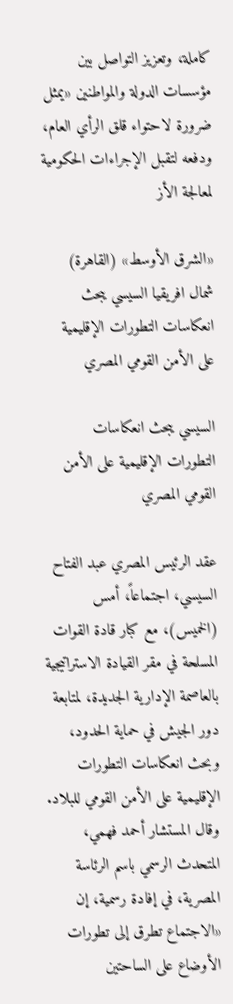كاملة، وتعزيز التواصل بين مؤسسات الدولة والمواطنين «يمثل ضرورة لاحتواء قلق الرأي العام، ودفعه لتقبل الإجراءات الحكومية لمعالجة الأز

«الشرق الأوسط» (القاهرة)
شمال افريقيا السيسي يبحث انعكاسات التطورات الإقليمية على الأمن القومي المصري

السيسي يبحث انعكاسات التطورات الإقليمية على الأمن القومي المصري

عقد الرئيس المصري عبد الفتاح السيسي، اجتماعاً، أمس (الخميس)، مع كبار قادة القوات المسلحة في مقر القيادة الاستراتيجية بالعاصمة الإدارية الجديدة، لمتابعة دور الجيش في حماية الحدود، وبحث انعكاسات التطورات الإقليمية على الأمن القومي للبلاد. وقال المستشار أحمد فهمي، المتحدث الرسمي باسم الرئاسة المصرية، في إفادة رسمية، إن «الاجتماع تطرق إلى تطورات الأوضاع على الساحتين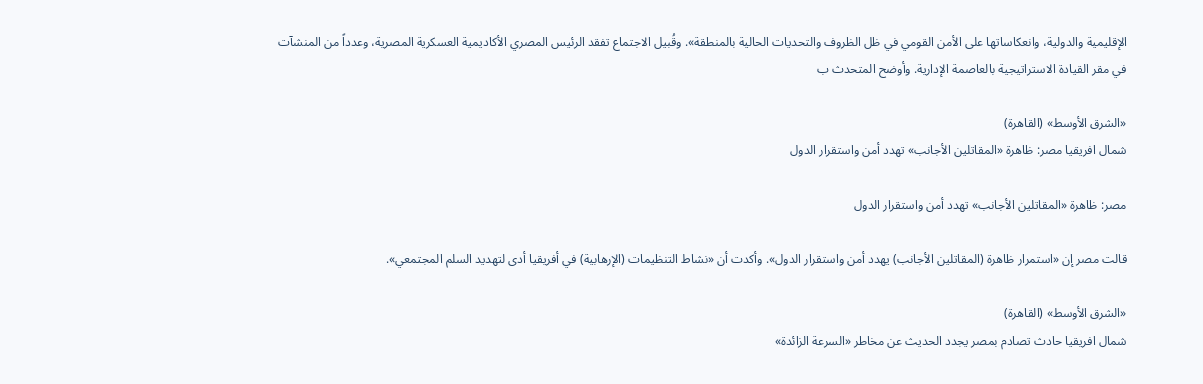الإقليمية والدولية، وانعكاساتها على الأمن القومي في ظل الظروف والتحديات الحالية بالمنطقة». وقُبيل الاجتماع تفقد الرئيس المصري الأكاديمية العسكرية المصرية، وعدداً من المنشآت في مقر القيادة الاستراتيجية بالعاصمة الإدارية. وأوضح المتحدث ب

«الشرق الأوسط» (القاهرة)
شمال افريقيا مصر: ظاهرة «المقاتلين الأجانب» تهدد أمن واستقرار الدول

مصر: ظاهرة «المقاتلين الأجانب» تهدد أمن واستقرار الدول

قالت مصر إن «استمرار ظاهرة (المقاتلين الأجانب) يهدد أمن واستقرار الدول». وأكدت أن «نشاط التنظيمات (الإرهابية) في أفريقيا أدى لتهديد السلم المجتمعي».

«الشرق الأوسط» (القاهرة)
شمال افريقيا حادث تصادم بمصر يجدد الحديث عن مخاطر «السرعة الزائدة»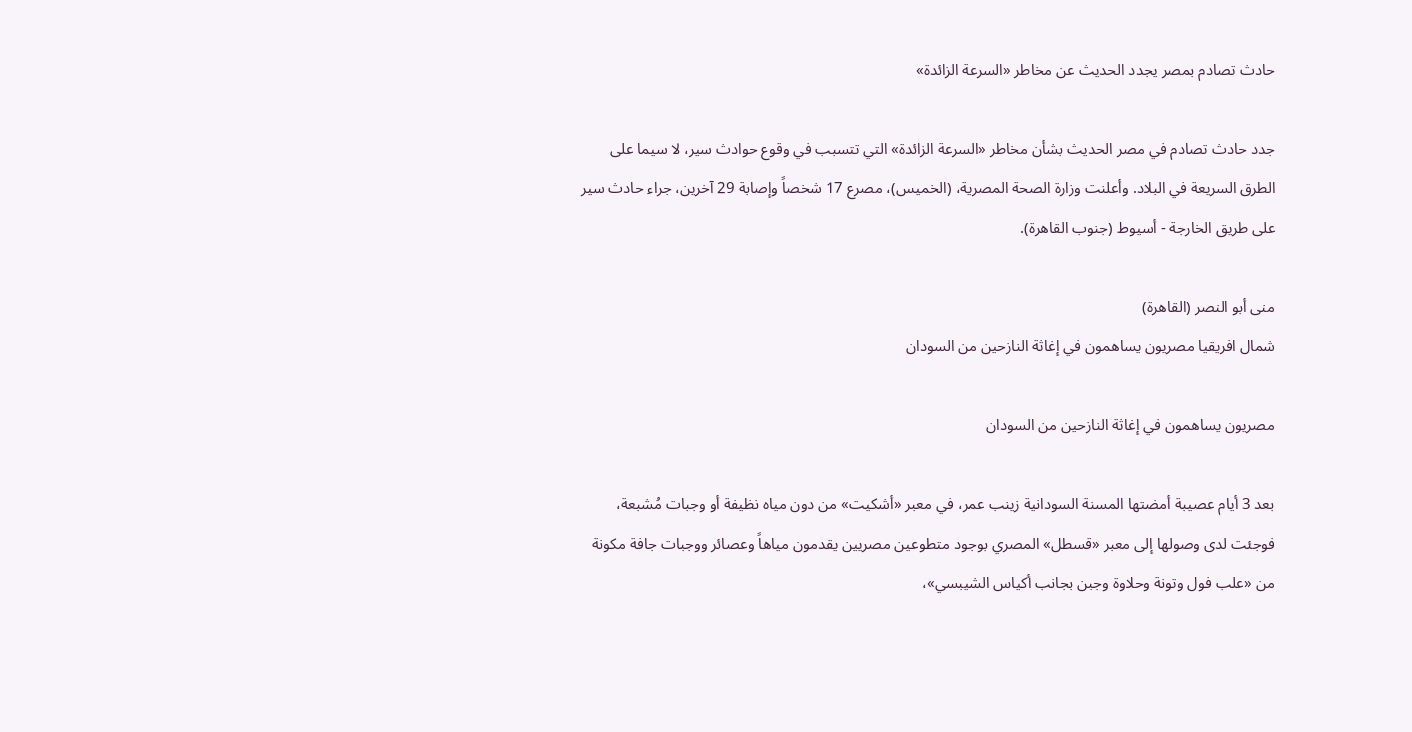حادث تصادم بمصر يجدد الحديث عن مخاطر «السرعة الزائدة»

جدد حادث تصادم في مصر الحديث بشأن مخاطر «السرعة الزائدة» التي تتسبب في وقوع حوادث سير، لا سيما على الطرق السريعة في البلاد. وأعلنت وزارة الصحة المصرية، (الخميس)، مصرع 17 شخصاً وإصابة 29 آخرين، جراء حادث سير على طريق الخارجة - أسيوط (جنوب القاهرة).

منى أبو النصر (القاهرة)
شمال افريقيا مصريون يساهمون في إغاثة النازحين من السودان

مصريون يساهمون في إغاثة النازحين من السودان

بعد 3 أيام عصيبة أمضتها المسنة السودانية زينب عمر، في معبر «أشكيت» من دون مياه نظيفة أو وجبات مُشبعة، فوجئت لدى وصولها إلى معبر «قسطل» المصري بوجود متطوعين مصريين يقدمون مياهاً وعصائر ووجبات جافة مكونة من «علب فول وتونة وحلاوة وجبن بجانب أكياس الشيبسي»،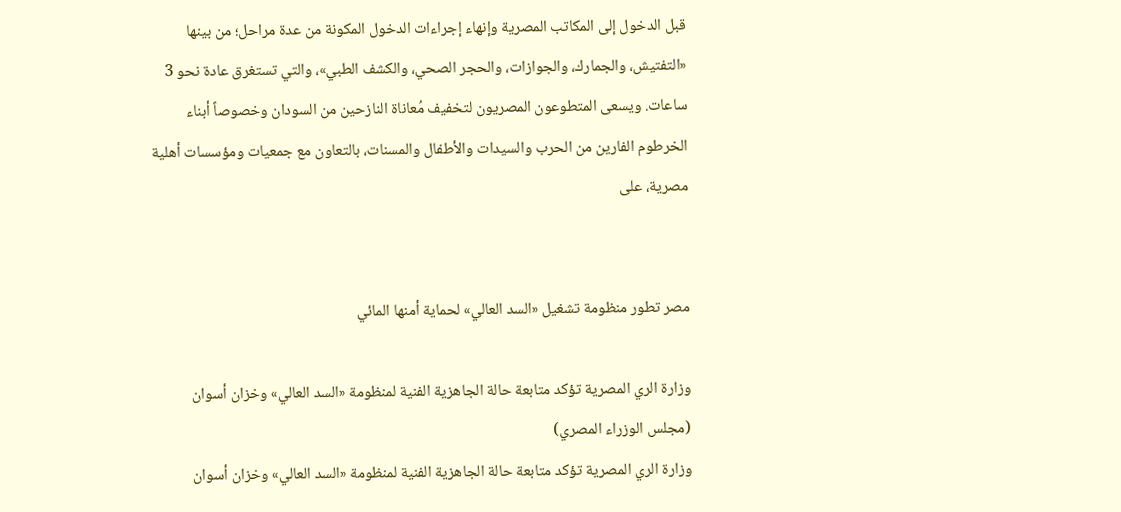قبل الدخول إلى المكاتب المصرية وإنهاء إجراءات الدخول المكونة من عدة مراحل؛ من بينها «التفتيش، والجمارك، والجوازات، والحجر الصحي، والكشف الطبي»، والتي تستغرق عادة نحو 3 ساعات. ويسعى المتطوعون المصريون لتخفيف مُعاناة النازحين من السودان وخصوصاً أبناء الخرطوم الفارين من الحرب والسيدات والأطفال والمسنات، بالتعاون مع جمعيات ومؤسسات أهلية مصرية، على


مصر تطور منظومة تشغيل «السد العالي» لحماية أمنها المائي

وزارة الري المصرية تؤكد متابعة حالة الجاهزية الفنية لمنظومة «السد العالي» وخزان أسوان (مجلس الوزراء المصري)
وزارة الري المصرية تؤكد متابعة حالة الجاهزية الفنية لمنظومة «السد العالي» وخزان أسوان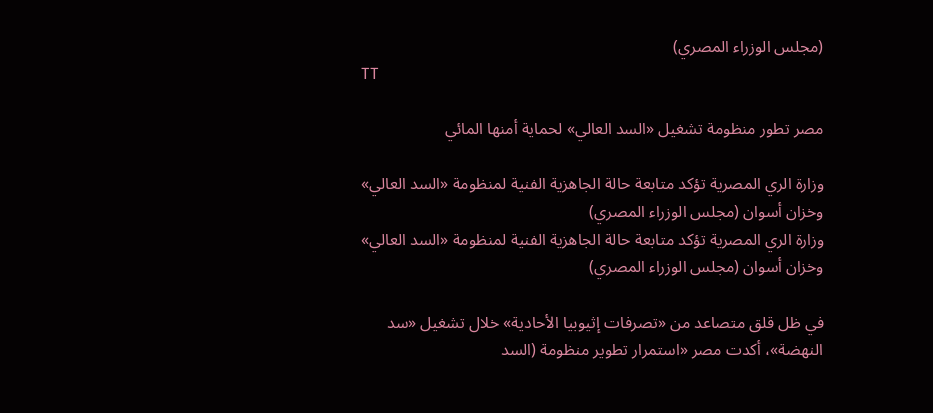(مجلس الوزراء المصري)
TT

مصر تطور منظومة تشغيل «السد العالي» لحماية أمنها المائي

وزارة الري المصرية تؤكد متابعة حالة الجاهزية الفنية لمنظومة «السد العالي» وخزان أسوان (مجلس الوزراء المصري)
وزارة الري المصرية تؤكد متابعة حالة الجاهزية الفنية لمنظومة «السد العالي» وخزان أسوان (مجلس الوزراء المصري)

في ظل قلق متصاعد من «تصرفات إثيوبيا الأحادية» خلال تشغيل «سد النهضة»، أكدت مصر «استمرار تطوير منظومة (السد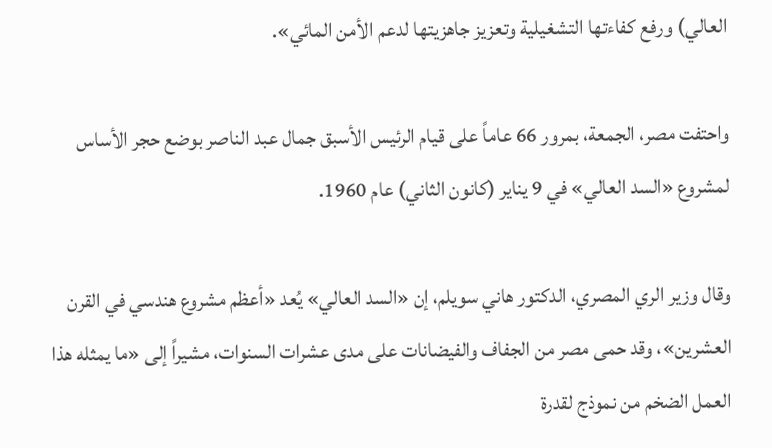العالي) ورفع كفاءتها التشغيلية وتعزيز جاهزيتها لدعم الأمن المائي».

واحتفت مصر، الجمعة، بمرور 66 عاماً على قيام الرئيس الأسبق جمال عبد الناصر بوضع حجر الأساس لمشروع «السد العالي» في 9 يناير (كانون الثاني) عام 1960.

وقال وزير الري المصري، الدكتور هاني سويلم، إن «السد العالي» يُعد «أعظم مشروع هندسي في القرن العشرين»، وقد حمى مصر من الجفاف والفيضانات على مدى عشرات السنوات، مشيراً إلى «ما يمثله هذا العمل الضخم من نموذج لقدرة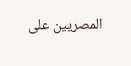المصريين على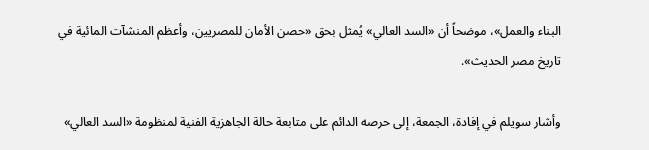البناء والعمل»، موضحاً أن «السد العالي» يُمثل بحق «حصن الأمان للمصريين، وأعظم المنشآت المائية في تاريخ مصر الحديث».

وأشار سويلم في إفادة، الجمعة، إلى حرصه الدائم على متابعة حالة الجاهزية الفنية لمنظومة «السد العالي»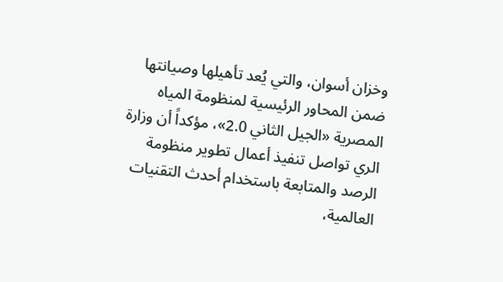وخزان أسوان، والتي يُعد تأهيلها وصيانتها ضمن المحاور الرئيسية لمنظومة المياه المصرية «الجيل الثاني 2.0»، مؤكداً أن وزارة الري تواصل تنفيذ أعمال تطوير منظومة الرصد والمتابعة باستخدام أحدث التقنيات العالمية،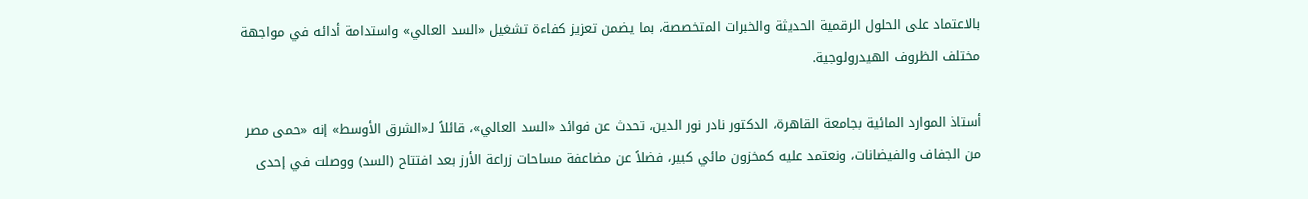بالاعتماد على الحلول الرقمية الحديثة والخبرات المتخصصة، بما يضمن تعزيز كفاءة تشغيل «السد العالي» واستدامة أدائه في مواجهة مختلف الظروف الهيدرولوجية.

أستاذ الموارد المائية بجامعة القاهرة، الدكتور نادر نور الدين، تحدث عن فوائد «السد العالي»، قائلاً لـ«الشرق الأوسط» إنه «حمى مصر من الجفاف والفيضانات، ونعتمد عليه كمخزون مائي كبير، فضلاً عن مضاعفة مساحات زراعة الأرز بعد افتتاح (السد) ووصلت في إحدى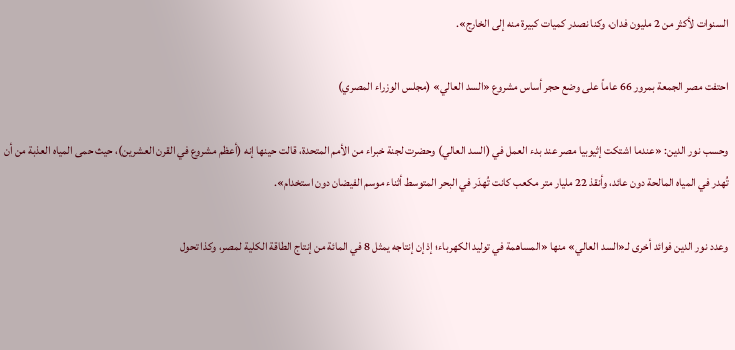السنوات لأكثر من 2 مليون فدان، وكنا نصدر كميات كبيرة منه إلى الخارج».

احتفت مصر الجمعة بمرور 66 عاماً على وضع حجر أساس مشروع «السد العالي» (مجلس الوزراء المصري)

وحسب نور الدين: «عندما اشتكت إثيوبيا مصر عند بدء العمل في (السد العالي) وحضرت لجنة خبراء من الأمم المتحدة، قالت حينها إنه (أعظم مشروع في القرن العشرين)، حيث حمى المياه العذبة من أن تُهدر في المياه المالحة دون عائد، وأنقذ 22 مليار متر مكعب كانت تُهدَر في البحر المتوسط أثناء موسم الفيضان دون استخدام».

وعدد نور الدين فوائد أخرى لـ«السد العالي» منها «المساهمة في توليد الكهرباء؛ إذ إن إنتاجه يمثل 8 في المائة من إنتاج الطاقة الكلية لمصر، وكذا تحول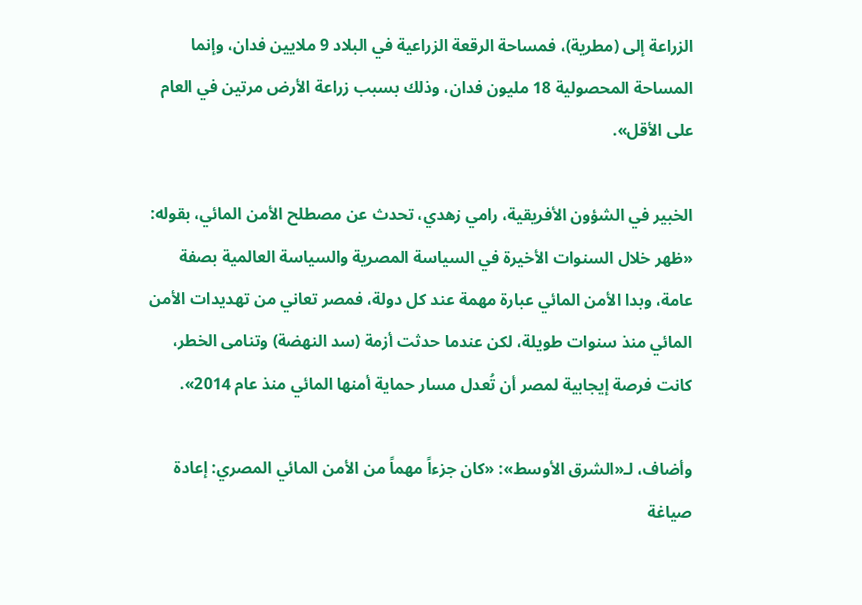الزراعة إلى (مطرية)، فمساحة الرقعة الزراعية في البلاد 9 ملايين فدان، وإنما المساحة المحصولية 18 مليون فدان، وذلك بسبب زراعة الأرض مرتين في العام على الأقل».

الخبير في الشؤون الأفريقية، رامي زهدي، تحدث عن مصطلح الأمن المائي، بقوله: «ظهر خلال السنوات الأخيرة في السياسة المصرية والسياسة العالمية بصفة عامة، وبدا الأمن المائي عبارة مهمة عند كل دولة، فمصر تعاني من تهديدات الأمن المائي منذ سنوات طويلة، لكن عندما حدثت أزمة (سد النهضة) وتنامى الخطر، كانت فرصة إيجابية لمصر أن تُعدل مسار حماية أمنها المائي منذ عام 2014».

وأضاف، لـ«الشرق الأوسط»: «كان جزءاً مهماً من الأمن المائي المصري: إعادة صياغة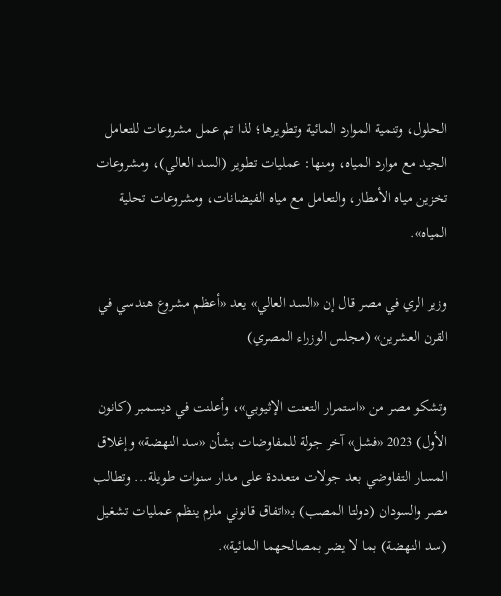الحلول، وتنمية الموارد المائية وتطويرها؛ لذا تم عمل مشروعات للتعامل الجيد مع موارد المياه، ومنها: عمليات تطوير (السد العالي)، ومشروعات تخزين مياه الأمطار، والتعامل مع مياه الفيضانات، ومشروعات تحلية المياه».

وزير الري في مصر قال إن «السد العالي» يعد «أعظم مشروع هندسي في القرن العشرين» (مجلس الوزراء المصري)

وتشكو مصر من «استمرار التعنت الإثيوبي»، وأعلنت في ديسمبر (كانون الأول) 2023 «فشل» آخر جولة للمفاوضات بشأن «سد النهضة» وإغلاق المسار التفاوضي بعد جولات متعددة على مدار سنوات طويلة... وتطالب مصر والسودان (دولتا المصب) بـ«اتفاق قانوني ملزم ينظم عمليات تشغيل (سد النهضة) بما لا يضر بمصالحهما المائية».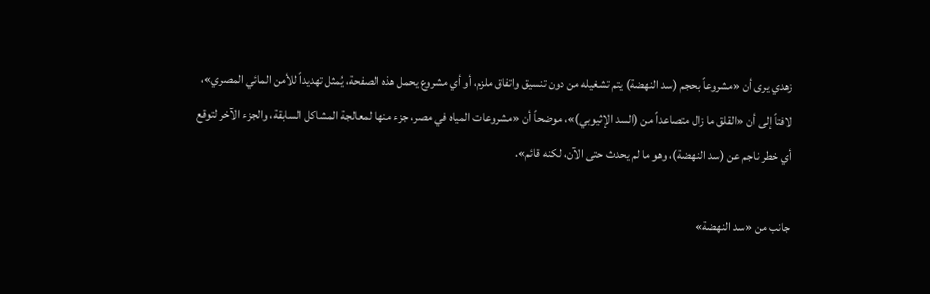زهدي يرى أن «مشروعاً بحجم (سد النهضة) يتم تشغيله من دون تنسيق واتفاق ملزم، أو أي مشروع يحمل هذه الصفحة، يُمثل تهديداً للأمن المائي المصري»، لافتاً إلى أن «القلق ما زال متصاعداً من (السد الإثيوبي)»، موضحاً أن «مشروعات المياه في مصر، جزء منها لمعالجة المشاكل السابقة، والجزء الآخر لتوقع أي خطر ناجم عن (سد النهضة)، وهو ما لم يحدث حتى الآن، لكنه قائم».

جانب من «سد النهضة»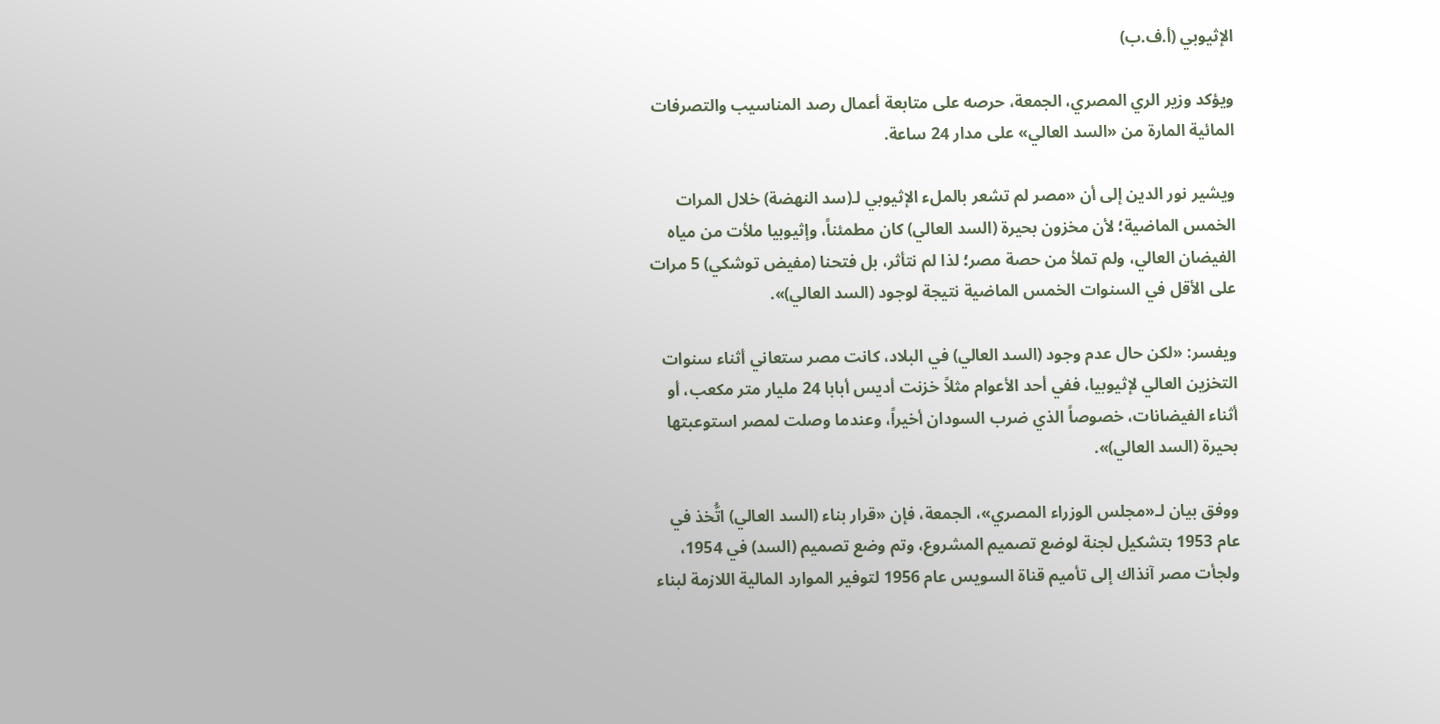الإثيوبي (أ.ف.ب)

ويؤكد وزير الري المصري، الجمعة، حرصه على متابعة أعمال رصد المناسيب والتصرفات المائية المارة من «السد العالي» على مدار 24 ساعة.

ويشير نور الدين إلى أن «مصر لم تشعر بالملء الإثيوبي لـ(سد النهضة) خلال المرات الخمس الماضية؛ لأن مخزون بحيرة (السد العالي) كان مطمئناً، وإثيوبيا ملأت من مياه الفيضان العالي، ولم تملأ من حصة مصر؛ لذا لم نتأثر، بل فتحنا (مفيض توشكي) 5 مرات على الأقل في السنوات الخمس الماضية نتيجة لوجود (السد العالي)».

ويفسر: «لكن حال عدم وجود (السد العالي) في البلاد، كانت مصر ستعاني أثناء سنوات التخزين العالي لإثيوبيا، ففي أحد الأعوام مثلاً خزنت أديس أبابا 24 مليار متر مكعب، أو أثناء الفيضانات، خصوصاً الذي ضرب السودان أخيراً، وعندما وصلت لمصر استوعبتها بحيرة (السد العالي)».

ووفق بيان لـ«مجلس الوزراء المصري»، الجمعة، فإن «قرار بناء (السد العالي) اتُّخذ في عام 1953 بتشكيل لجنة لوضع تصميم المشروع، وتم وضع تصميم (السد) في 1954، ولجأت مصر آنذاك إلى تأميم قناة السويس عام 1956 لتوفير الموارد المالية اللازمة لبناء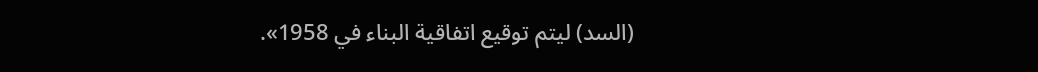(السد) ليتم توقيع اتفاقية البناء في 1958».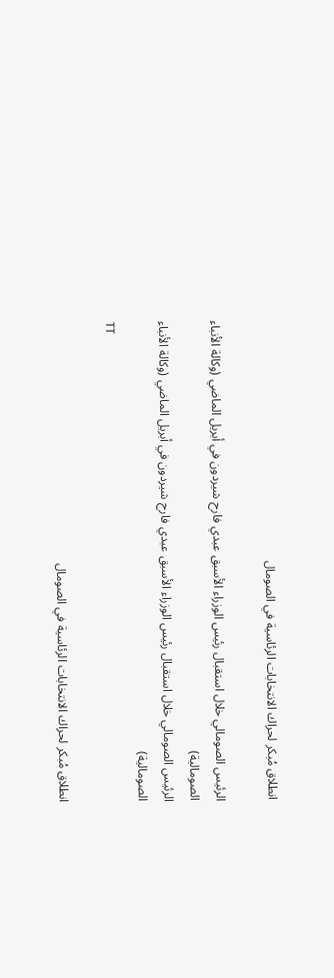انطلاق مُبكر لحراك الانتخابات الرئاسية في الصومال

الرئيس الصومالي خلال استقبال رئيس الوزراء الأسبق عبدي فارح شيردون في أبريل الماضي (وكالة الأنباء الصومالية)
الرئيس الصومالي خلال استقبال رئيس الوزراء الأسبق عبدي فارح شيردون في أبريل الماضي (وكالة الأنباء الصومالية)
TT

انطلاق مُبكر لحراك الانتخابات الرئاسية في الصومال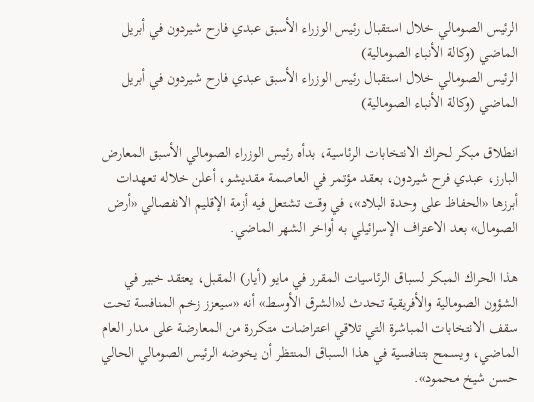الرئيس الصومالي خلال استقبال رئيس الوزراء الأسبق عبدي فارح شيردون في أبريل الماضي (وكالة الأنباء الصومالية)
الرئيس الصومالي خلال استقبال رئيس الوزراء الأسبق عبدي فارح شيردون في أبريل الماضي (وكالة الأنباء الصومالية)

انطلاق مبكر لحراك الانتخابات الرئاسية، بدأه رئيس الوزراء الصومالي الأسبق المعارض البارز، عبدي فرح شيردون، بعقد مؤتمر في العاصمة مقديشو، أعلن خلاله تعهدات أبرزها «الحفاظ على وحدة البلاد»، في وقت تشتعل فيه أزمة الإقليم الانفصالي «أرض الصومال» بعد الاعتراف الإسرائيلي به أواخر الشهر الماضي.

هذا الحراك المبكر لسباق الرئاسيات المقرر في مايو (أيار) المقبل، يعتقد خبير في الشؤون الصومالية والأفريقية تحدث لـ«الشرق الأوسط» أنه «سيعزز زخم المنافسة تحت سقف الانتخابات المباشرة التي تلاقي اعتراضات متكررة من المعارضة على مدار العام الماضي، ويسمح بتنافسية في هذا السباق المنتظر أن يخوضه الرئيس الصومالي الحالي حسن شيخ محمود».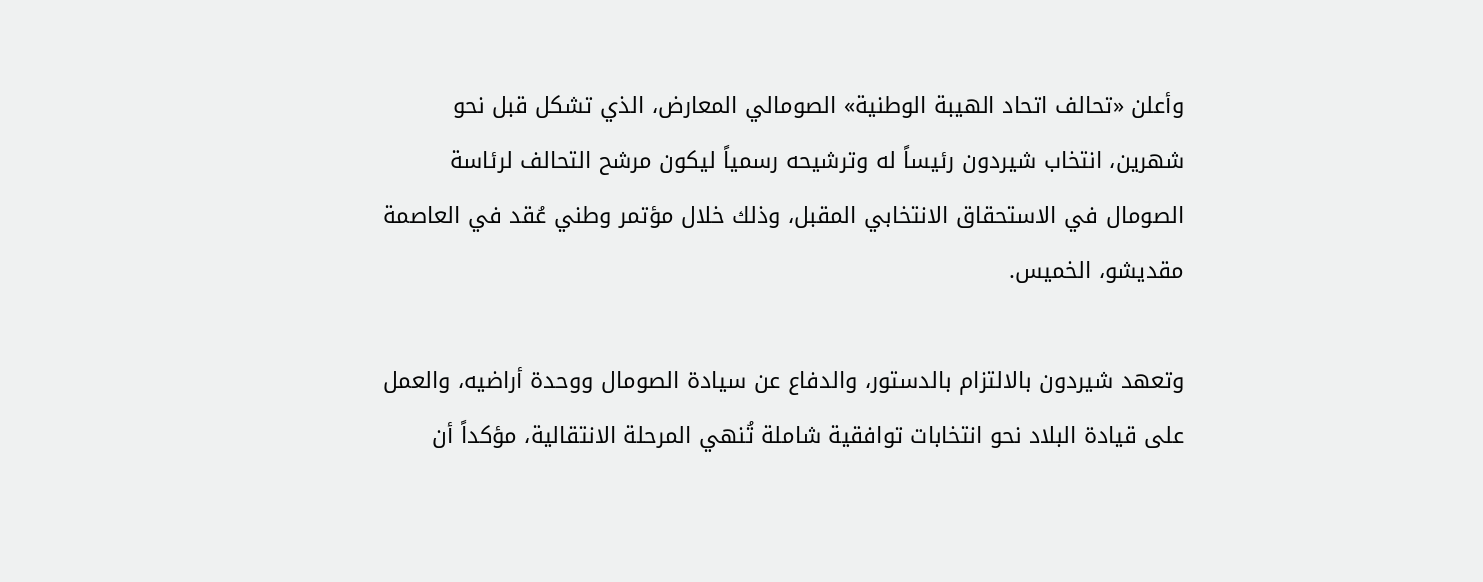وأعلن «تحالف اتحاد الهيبة الوطنية» الصومالي المعارض، الذي تشكل قبل نحو شهرين، انتخاب شيردون رئيساً له وترشيحه رسمياً ليكون مرشح التحالف لرئاسة الصومال في الاستحقاق الانتخابي المقبل، وذلك خلال مؤتمر وطني عُقد في العاصمة مقديشو، الخميس.

وتعهد شيردون بالالتزام بالدستور، والدفاع عن سيادة الصومال ووحدة أراضيه، والعمل على قيادة البلاد نحو انتخابات توافقية شاملة تُنهي المرحلة الانتقالية، مؤكداً أن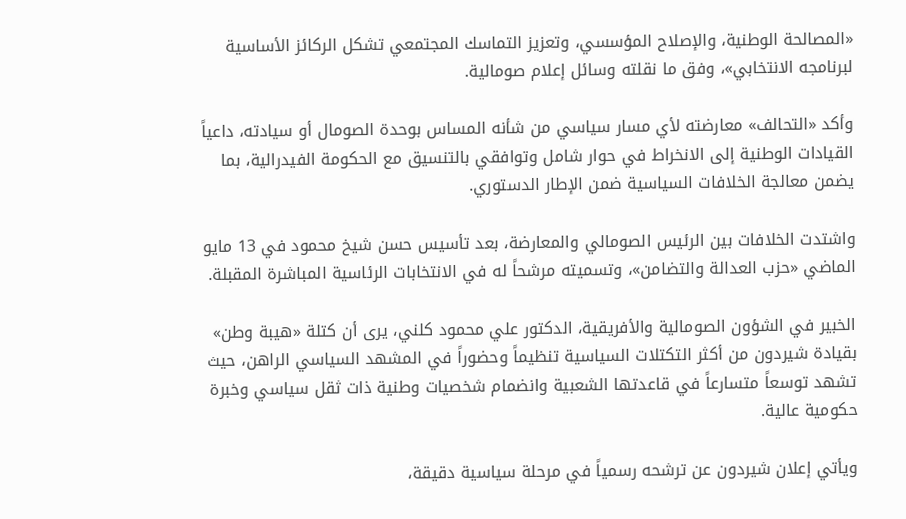«المصالحة الوطنية، والإصلاح المؤسسي، وتعزيز التماسك المجتمعي تشكل الركائز الأساسية لبرنامجه الانتخابي»، وفق ما نقلته وسائل إعلام صومالية.

وأكد «التحالف» معارضته لأي مسار سياسي من شأنه المساس بوحدة الصومال أو سيادته، داعياً القيادات الوطنية إلى الانخراط في حوار شامل وتوافقي بالتنسيق مع الحكومة الفيدرالية، بما يضمن معالجة الخلافات السياسية ضمن الإطار الدستوري.

واشتدت الخلافات بين الرئيس الصومالي والمعارضة، بعد تأسيس حسن شيخ محمود في 13 مايو الماضي «حزب العدالة والتضامن»، وتسميته مرشحاً له في الانتخابات الرئاسية المباشرة المقبلة.

الخبير في الشؤون الصومالية والأفريقية، الدكتور علي محمود كلني، يرى أن كتلة «هيبة وطن» بقيادة شيردون من أكثر التكتلات السياسية تنظيماً وحضوراً في المشهد السياسي الراهن، حيث تشهد توسعاً متسارعاً في قاعدتها الشعبية وانضمام شخصيات وطنية ذات ثقل سياسي وخبرة حكومية عالية.

ويأتي إعلان شيردون عن ترشحه رسمياً في مرحلة سياسية دقيقة،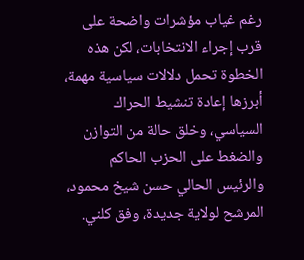رغم غياب مؤشرات واضحة على قرب إجراء الانتخابات، لكن هذه الخطوة تحمل دلالات سياسية مهمة، أبرزها إعادة تنشيط الحراك السياسي، وخلق حالة من التوازن والضغط على الحزب الحاكم والرئيس الحالي حسن شيخ محمود، المرشح لولاية جديدة، وفق كلني.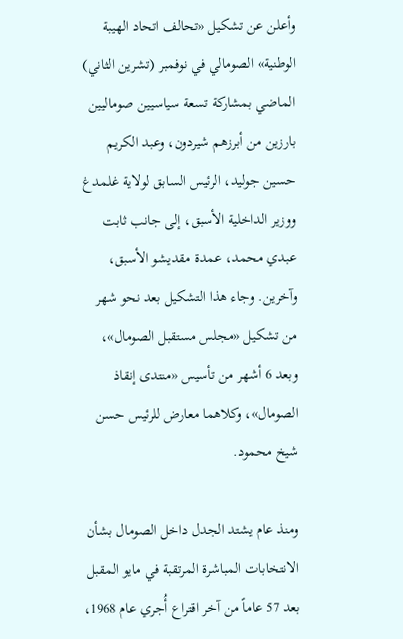وأعلن عن تشكيل «تحالف اتحاد الهيبة الوطنية» الصومالي في نوفمبر (تشرين الثاني) الماضي بمشاركة تسعة سياسيين صوماليين بارزين من أبرزهم شيردون، وعبد الكريم حسين جوليد، الرئيس السابق لولاية غلمدغ ووزير الداخلية الأسبق، إلى جانب ثابت عبدي محمد، عمدة مقديشو الأسبق، وآخرين. وجاء هذا التشكيل بعد نحو شهر من تشكيل «مجلس مستقبل الصومال»، وبعد 6 أشهر من تأسيس «منتدى إنقاذ الصومال»، وكلاهما معارض للرئيس حسن شيخ محمود.

ومنذ عام يشتد الجدل داخل الصومال بشأن الانتخابات المباشرة المرتقبة في مايو المقبل بعد 57 عاماً من آخر اقتراع أُجري عام 1968،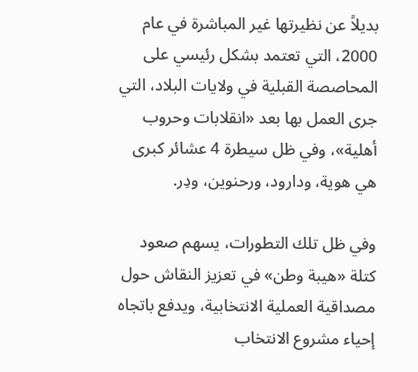بديلاً عن نظيرتها غير المباشرة في عام 2000، التي تعتمد بشكل رئيسي على المحاصصة القبلية في ولايات البلاد، التي جرى العمل بها بعد «انقلابات وحروب أهلية»، وفي ظل سيطرة 4 عشائر كبرى هي هوية، ودارود، ورحنوين، ودِر.

وفي ظل تلك التطورات، يسهم صعود كتلة «هيبة وطن» في تعزيز النقاش حول مصداقية العملية الانتخابية، ويدفع باتجاه إحياء مشروع الانتخاب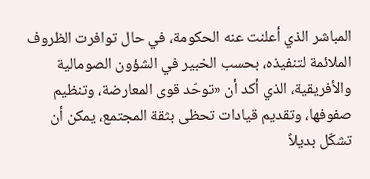المباشر الذي أعلنت عنه الحكومة، في حال توافرت الظروف الملائمة لتنفيذه، بحسب الخبير في الشؤون الصومالية والأفريقية، الذي أكد أن «توحّد قوى المعارضة، وتنظيم صفوفها، وتقديم قيادات تحظى بثقة المجتمع، يمكن أن تشكّل بديلاً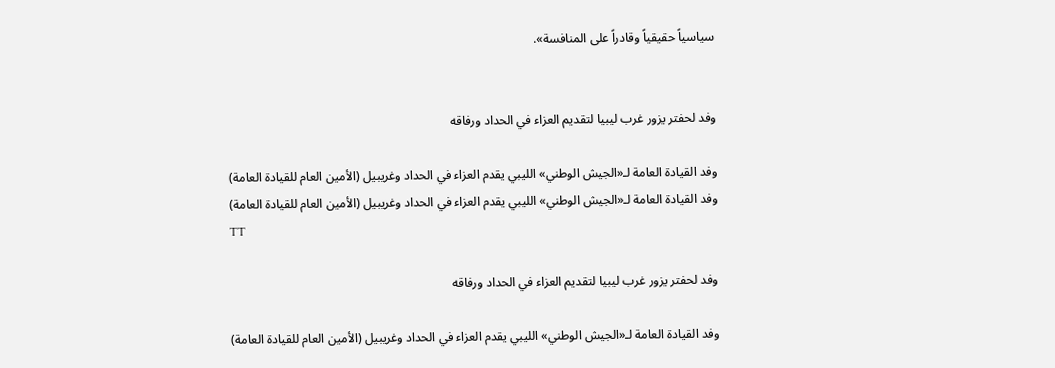سياسياً حقيقياً وقادراً على المنافسة».


وفد لحفتر يزور غرب ليبيا لتقديم العزاء في الحداد ورفاقه

وفد القيادة العامة لـ«الجيش الوطني» الليبي يقدم العزاء في الحداد وغريبيل (الأمين العام للقيادة العامة)
وفد القيادة العامة لـ«الجيش الوطني» الليبي يقدم العزاء في الحداد وغريبيل (الأمين العام للقيادة العامة)
TT

وفد لحفتر يزور غرب ليبيا لتقديم العزاء في الحداد ورفاقه

وفد القيادة العامة لـ«الجيش الوطني» الليبي يقدم العزاء في الحداد وغريبيل (الأمين العام للقيادة العامة)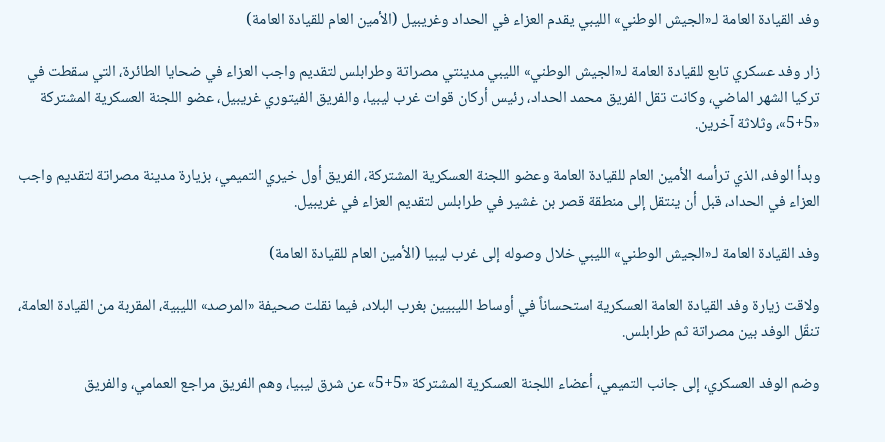وفد القيادة العامة لـ«الجيش الوطني» الليبي يقدم العزاء في الحداد وغريبيل (الأمين العام للقيادة العامة)

زار وفد عسكري تابع للقيادة العامة لـ«الجيش الوطني» الليبي مدينتي مصراتة وطرابلس لتقديم واجب العزاء في ضحايا الطائرة، التي سقطت في تركيا الشهر الماضي، وكانت تقل الفريق محمد الحداد، رئيس أركان قوات غرب ليبيا، والفريق الفيتوري غريبيل، عضو اللجنة العسكرية المشتركة «5+5»، وثلاثة آخرين.

وبدأ الوفد، الذي ترأسه الأمين العام للقيادة العامة وعضو اللجنة العسكرية المشتركة، الفريق أول خيري التميمي، بزيارة مدينة مصراتة لتقديم واجب العزاء في الحداد، قبل أن ينتقل إلى منطقة قصر بن غشير في طرابلس لتقديم العزاء في غريبيل.

وفد القيادة العامة لـ«الجيش الوطني» الليبي خلال وصوله إلى غرب ليبيا (الأمين العام للقيادة العامة)

ولاقت زيارة وفد القيادة العامة العسكرية استحساناً في أوساط الليبيين بغرب البلاد، فيما نقلت صحيفة «المرصد» الليبية، المقربة من القيادة العامة، تنقّل الوفد بين مصراتة ثم طرابلس.

وضم الوفد العسكري، إلى جانب التميمي، أعضاء اللجنة العسكرية المشتركة «5+5» عن شرق ليبيا، وهم الفريق مراجع العمامي، والفريق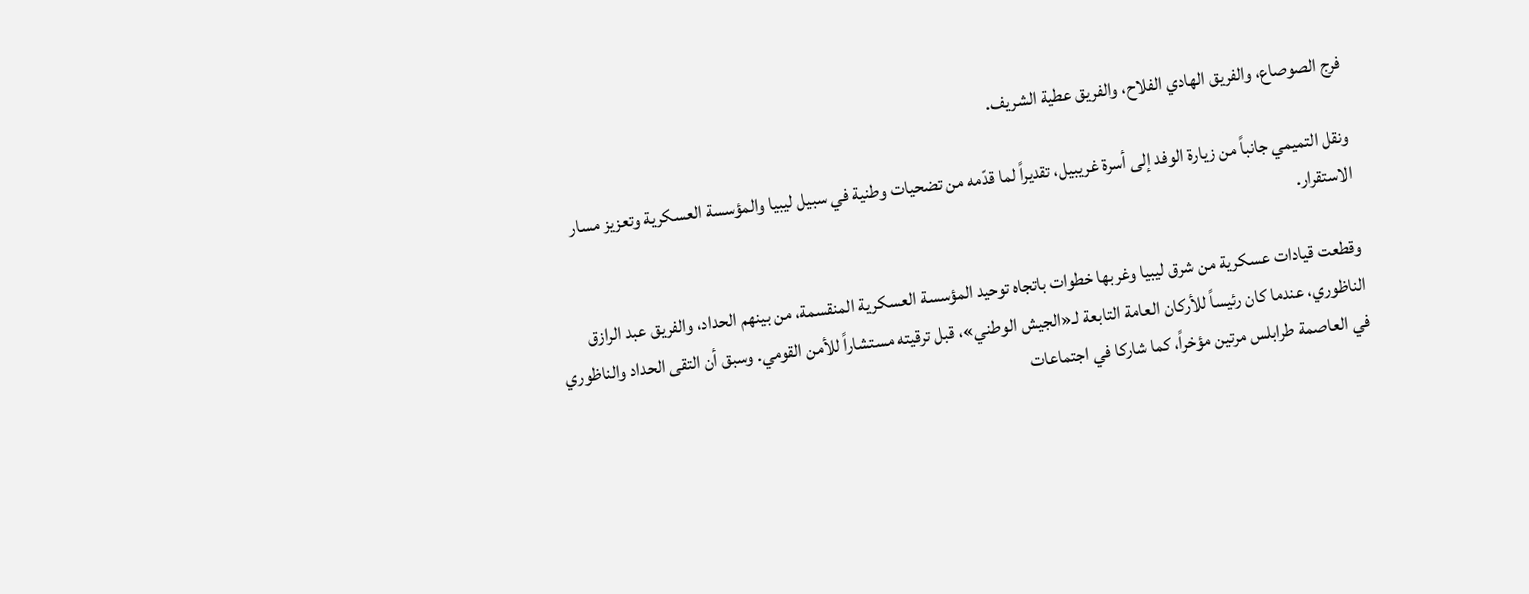فرج الصوصاع، والفريق الهادي الفلاح، والفريق عطية الشريف.

ونقل التميمي جانباً من زيارة الوفد إلى أسرة غريبيل، تقديراً لما قدّمه من تضحيات وطنية في سبيل ليبيا والمؤسسة العسكرية وتعزيز مسار الاستقرار.

وقطعت قيادات عسكرية من شرق ليبيا وغربها خطوات باتجاه توحيد المؤسسة العسكرية المنقسمة، من بينهم الحداد، والفريق عبد الرازق الناظوري، عندما كان رئيساً للأركان العامة التابعة لـ«الجيش الوطني»، قبل ترقيته مستشاراً للأمن القومي. وسبق أن التقى الحداد والناظوري في العاصمة طرابلس مرتين مؤخراً، كما شاركا في اجتماعات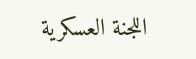اللجنة العسكرية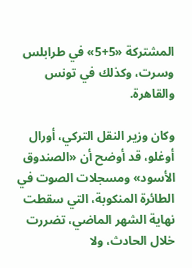المشتركة «5+5» في طرابلس وسرت، وكذلك في تونس والقاهرة.

وكان وزير النقل التركي، أورال أوغلو، قد أوضح أن «الصندوق الأسود» ومسجلات الصوت في الطائرة المنكوبة، التي سقطت نهاية الشهر الماضي، تضررت خلال الحادث، ولا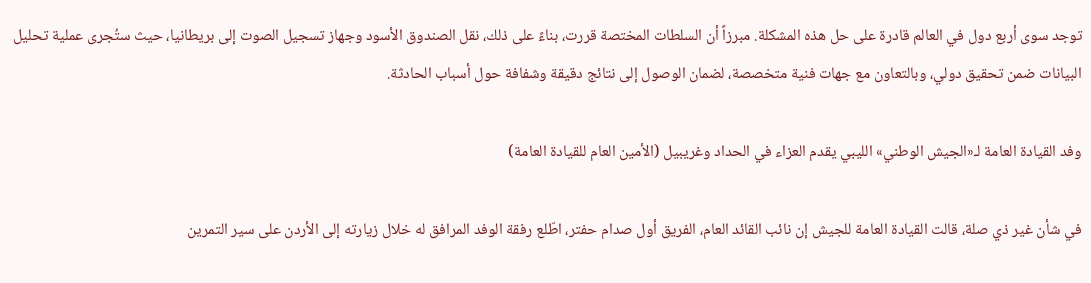توجد سوى أربع دول في العالم قادرة على حل هذه المشكلة. مبرزاً أن السلطات المختصة قررت، بناءً على ذلك، نقل الصندوق الأسود وجهاز تسجيل الصوت إلى بريطانيا، حيث ستُجرى عملية تحليل البيانات ضمن تحقيق دولي، وبالتعاون مع جهات فنية متخصصة، لضمان الوصول إلى نتائج دقيقة وشفافة حول أسباب الحادثة.

وفد القيادة العامة لـ«الجيش الوطني» الليبي يقدم العزاء في الحداد وغريبيل (الأمين العام للقيادة العامة)

في شأن غير ذي صلة، قالت القيادة العامة للجيش إن نائب القائد العام، الفريق أول صدام حفتر، اطّلع رفقة الوفد المرافق له خلال زيارته إلى الأردن على سير التمرين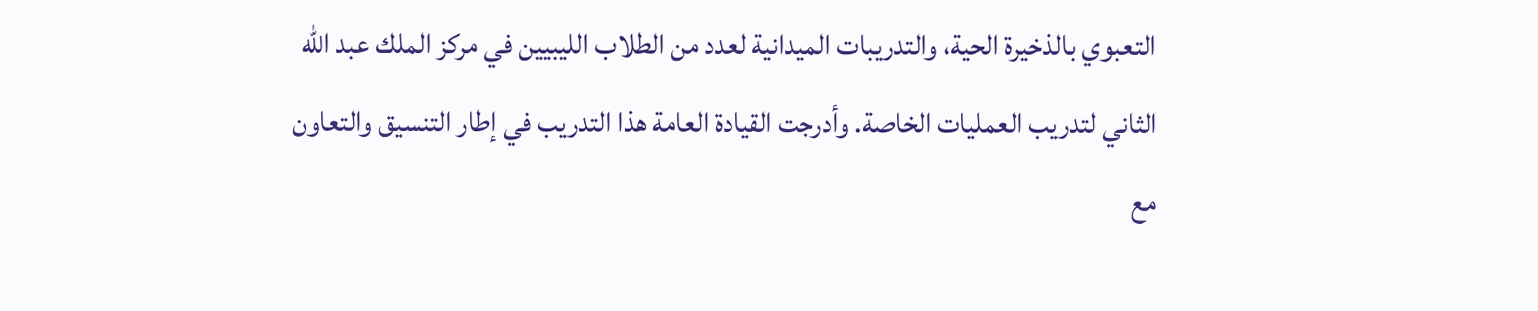التعبوي بالذخيرة الحية، والتدريبات الميدانية لعدد من الطلاب الليبيين في مركز الملك عبد الله الثاني لتدريب العمليات الخاصة. وأدرجت القيادة العامة هذا التدريب في إطار التنسيق والتعاون مع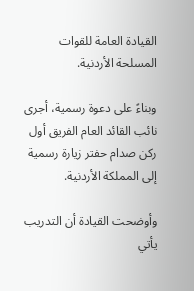القيادة العامة للقوات المسلحة الأردنية.

وبناءً على دعوة رسمية، أجرى نائب القائد العام الفريق أول ركن صدام حفتر زيارة رسمية إلى المملكة الأردنية.

وأوضحت القيادة أن التدريب يأتي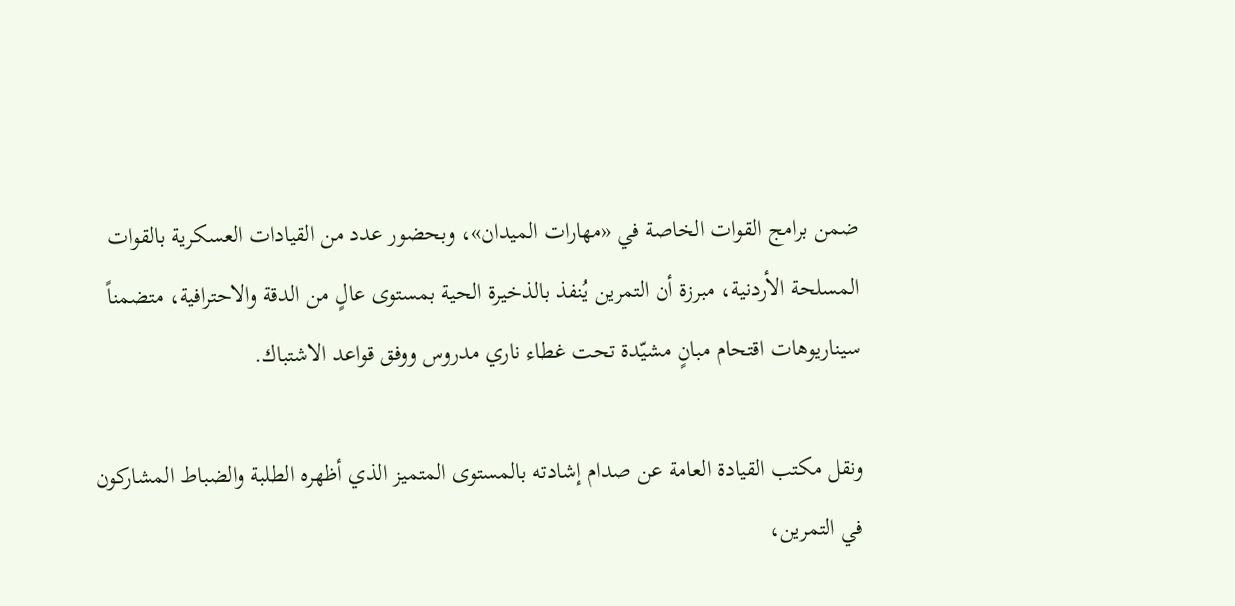ضمن برامج القوات الخاصة في «مهارات الميدان»، وبحضور عدد من القيادات العسكرية بالقوات المسلحة الأردنية، مبرزة أن التمرين يُنفذ بالذخيرة الحية بمستوى عالٍ من الدقة والاحترافية، متضمناً سيناريوهات اقتحام مبانٍ مشيّدة تحت غطاء ناري مدروس ووفق قواعد الاشتباك.

ونقل مكتب القيادة العامة عن صدام إشادته بالمستوى المتميز الذي أظهره الطلبة والضباط المشاركون في التمرين،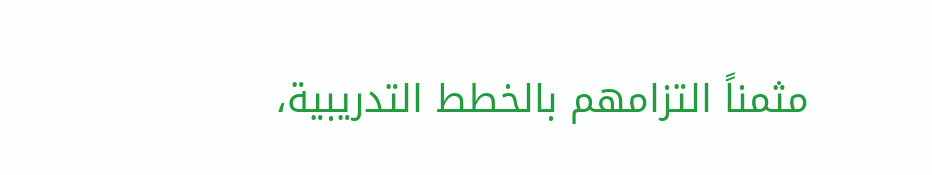مثمناً التزامهم بالخطط التدريبية،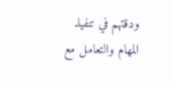ودقتهم في تنفيذ المهام والتعامل مع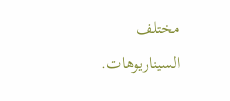مختلف السيناريوهات.